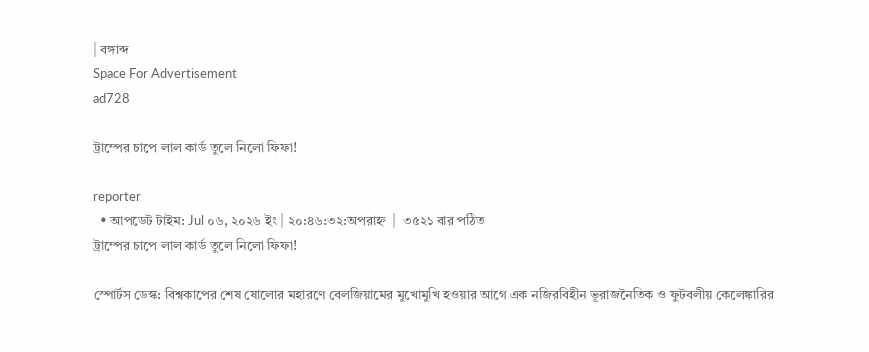| বঙ্গাব্দ
Space For Advertisement
ad728

ট্রাম্পের চাপে লাল কার্ড তুলে নিলো ফিফা!

reporter
  • আপডেট টাইম: Jul ০৬, ২০২৬ ইং | ২০:৪৬:৩২:অপরাহ্ন  |  ৩৫২১ বার পঠিত
ট্রাম্পের চাপে লাল কার্ড তুলে নিলো ফিফা!

স্পোর্টস ডেস্ক: বিশ্বকাপের শেষ ষোলোর মহারণে বেলজিয়ামের মুখোমুখি হওয়ার আগে এক নজিরবিহীন ভূরাজনৈতিক ও ফুটবলীয় কেলেঙ্কারির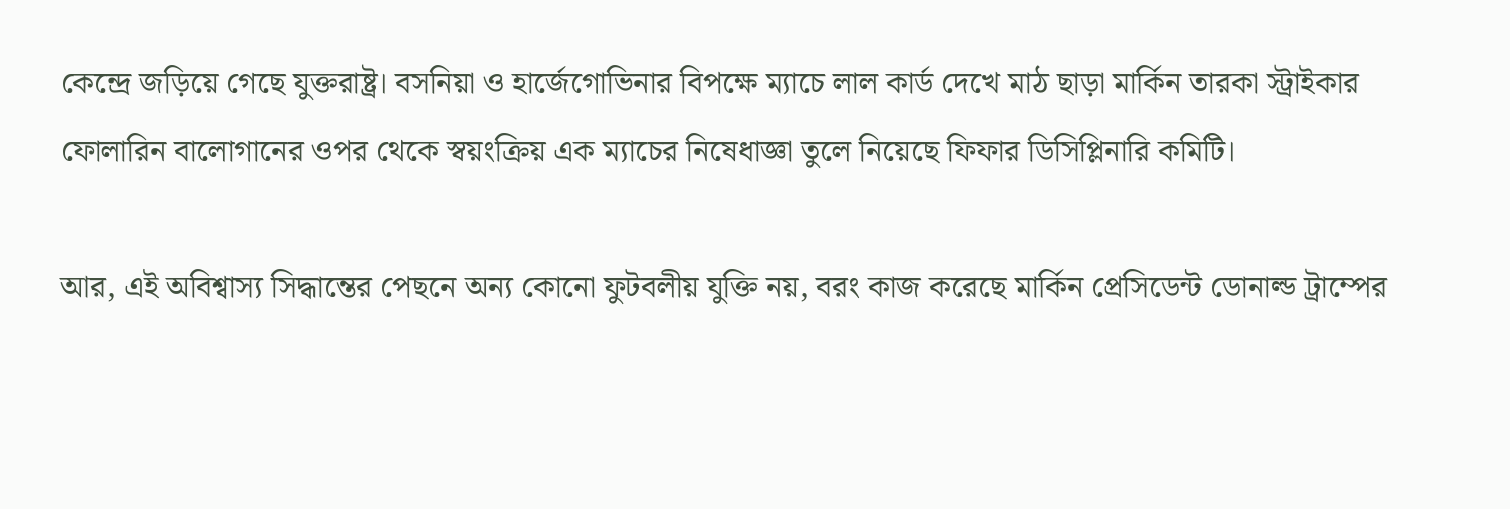কেন্দ্রে জড়িয়ে গেছে যুক্তরাষ্ট্র। বসনিয়া ও হার্জেগোভিনার বিপক্ষে ম্যাচে লাল কার্ড দেখে মাঠ ছাড়া মার্কিন তারকা স্ট্রাইকার ফোলারিন বালোগানের ওপর থেকে স্বয়ংক্রিয় এক ম্যাচের নিষেধাজ্ঞা তুলে নিয়েছে ফিফার ডিসিপ্লিনারি কমিটি।

আর, এই অবিশ্বাস্য সিদ্ধান্তের পেছনে অন্য কোনো ফুটবলীয় যুক্তি নয়, বরং কাজ করেছে মার্কিন প্রেসিডেন্ট ডোনাল্ড ট্রাম্পের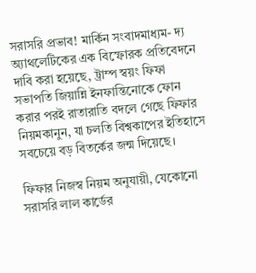সরাসরি প্রভাব! মার্কিন সংবাদমাধ্যম- দ্য অ্যাথলেটিকের এক বিস্ফোরক প্রতিবেদনে দাবি করা হয়েছে, ট্রাম্প স্বয়ং ফিফা সভাপতি জিয়ান্নি ইনফান্তিনোকে ফোন করার পরই রাতারাতি বদলে গেছে ফিফার নিয়মকানুন, যা চলতি বিশ্বকাপের ইতিহাসে সবচেয়ে বড় বিতর্কের জন্ম দিয়েছে।

ফিফার নিজস্ব নিয়ম অনুযায়ী, যেকোনো সরাসরি লাল কার্ডের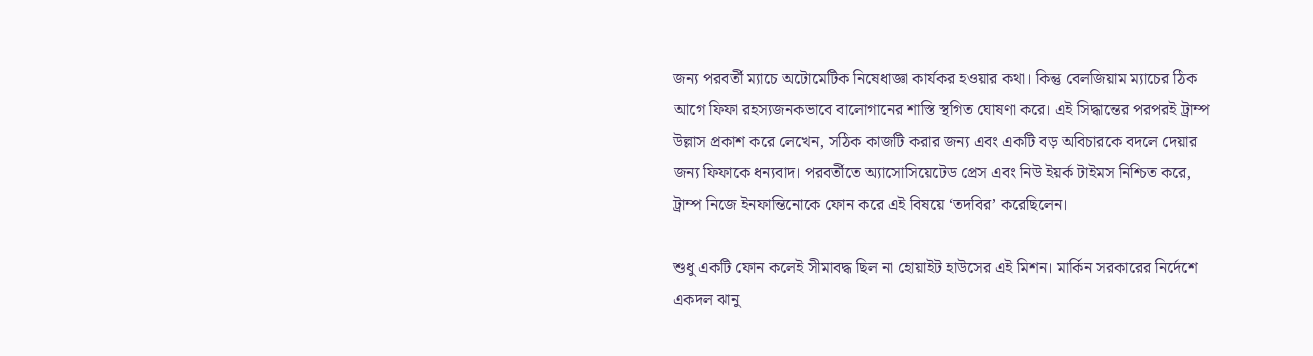জন্য পরবর্তী ম্যাচে অটোমেটিক নিষেধাজ্ঞা কার্যকর হওয়ার কথা। কিন্তু বেলজিয়াম ম্যাচের ঠিক আগে ফিফা রহস্যজনকভাবে বালোগানের শাস্তি স্থগিত ঘোষণা করে। এই সিদ্ধান্তের পরপরই ট্রাম্প উল্লাস প্রকাশ করে লেখেন, সঠিক কাজটি করার জন্য এবং একটি বড় অবিচারকে বদলে দেয়ার জন্য ফিফাকে ধন্যবাদ। পরবর্তীতে অ্যাসোসিয়েটেড প্রেস এবং নিউ ইয়র্ক টাইমস নিশ্চিত করে, ট্রাম্প নিজে ইনফান্তিনোকে ফোন করে এই বিষয়ে ‘তদবির’ করেছিলেন।

শুধু একটি ফোন কলেই সীমাবদ্ধ ছিল না হোয়াইট হাউসের এই মিশন। মার্কিন সরকারের নির্দেশে একদল ঝানু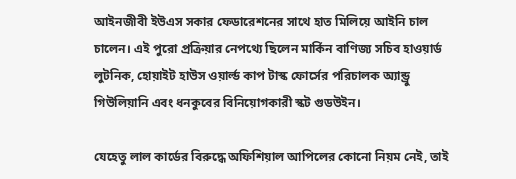আইনজীবী ইউএস সকার ফেডারেশনের সাথে হাত মিলিয়ে আইনি চাল চালেন। এই পুরো প্রক্রিয়ার নেপথ্যে ছিলেন মার্কিন বাণিজ্য সচিব হাওয়ার্ড লুটনিক, হোয়াইট হাউস ওয়ার্ল্ড কাপ টাস্ক ফোর্সের পরিচালক অ্যান্ড্রু গিউলিয়ানি এবং ধনকুবের বিনিয়োগকারী স্কট গুডউইন।

যেহেতু লাল কার্ডের বিরুদ্ধে অফিশিয়াল আপিলের কোনো নিয়ম নেই, তাই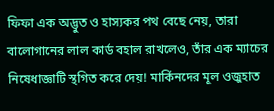ফিফা এক অদ্ভুত ও হাস্যকর পথ বেছে নেয়, তারা বালোগানের লাল কার্ড বহাল রাখলেও, তাঁর এক ম্যাচের নিষেধাজ্ঞাটি স্থগিত করে দেয়! মার্কিনদের মূল ওজুহাত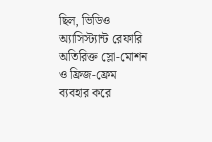ছিল, ভিডিও অ্যাসিস্ট্যান্ট রেফারি অতিরিক্ত স্লো-মোশন ও ফ্রিজ-ফ্রেম ব্যবহার করে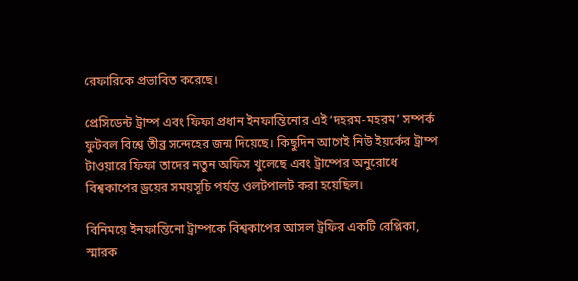রেফারিকে প্রভাবিত করেছে।

প্রেসিডেন্ট ট্রাম্প এবং ফিফা প্রধান ইনফান্তিনোর এই ‘দহরম-মহরম’ সম্পর্ক ফুটবল বিশ্বে তীব্র সন্দেহের জন্ম দিয়েছে। কিছুদিন আগেই নিউ ইয়র্কের ট্রাম্প টাওয়ারে ফিফা তাদের নতুন অফিস খুলেছে এবং ট্রাম্পের অনুরোধে বিশ্বকাপের ড্রয়ের সময়সূচি পর্যন্ত ওলটপালট করা হয়েছিল।

বিনিময়ে ইনফান্তিনো ট্রাম্পকে বিশ্বকাপের আসল ট্রফির একটি রেপ্লিকা, স্মারক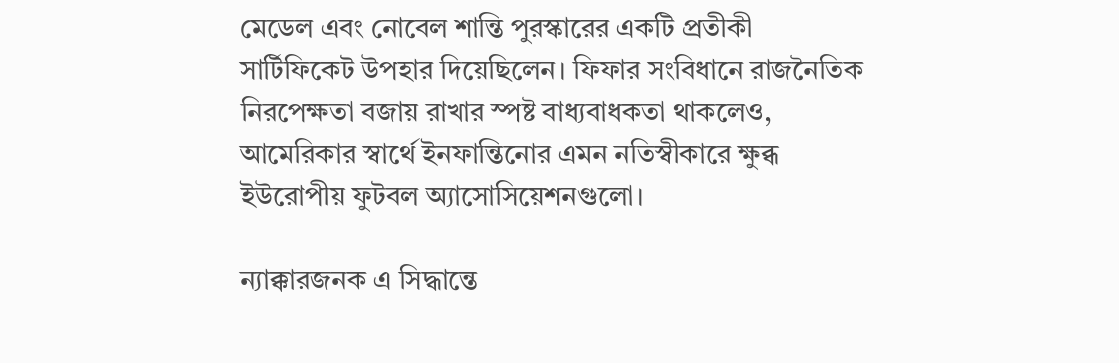মেডেল এবং নোবেল শান্তি পুরস্কারের একটি প্রতীকী সার্টিফিকেট উপহার দিয়েছিলেন। ফিফার সংবিধানে রাজনৈতিক নিরপেক্ষতা বজায় রাখার স্পষ্ট বাধ্যবাধকতা থাকলেও, আমেরিকার স্বার্থে ইনফান্তিনোর এমন নতিস্বীকারে ক্ষুব্ধ ইউরোপীয় ফুটবল অ্যাসোসিয়েশনগুলো।

ন্যাক্কারজনক এ সিদ্ধান্তে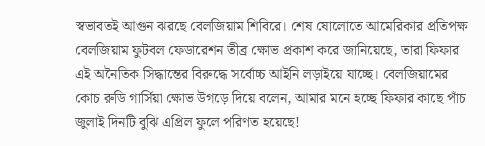স্বভাবতই আগুন ঝরছে বেলজিয়াম শিবিরে। শেষ ষোলোতে আমেরিকার প্রতিপক্ষ বেলজিয়াম ফুটবল ফেডারেশন তীব্র ক্ষোভ প্রকাশ করে জানিয়েছে, তারা ফিফার এই অনৈতিক সিদ্ধান্তের বিরুদ্ধে সর্বোচ্চ আইনি লড়াইয়ে যাচ্ছে। বেলজিয়ামের কোচ রুডি গার্সিয়া ক্ষোভ উগড়ে দিয়ে বলেন, আমার মনে হচ্ছে ফিফার কাছে পাঁচ জুলাই দিনটি বুঝি এপ্রিল ফুলে পরিণত হয়েছে!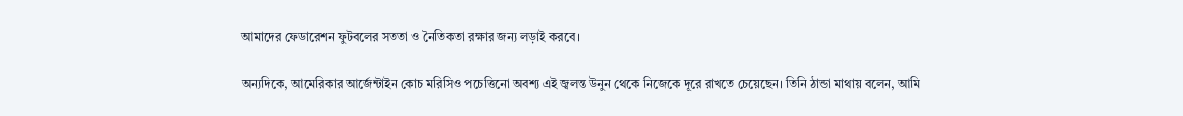আমাদের ফেডারেশন ফুটবলের সততা ও নৈতিকতা রক্ষার জন্য লড়াই করবে।

অন্যদিকে, আমেরিকার আর্জেন্টাইন কোচ মরিসিও পচেত্তিনো অবশ্য এই জ্বলন্ত উনুন থেকে নিজেকে দূরে রাখতে চেয়েছেন। তিনি ঠান্ডা মাথায় বলেন, আমি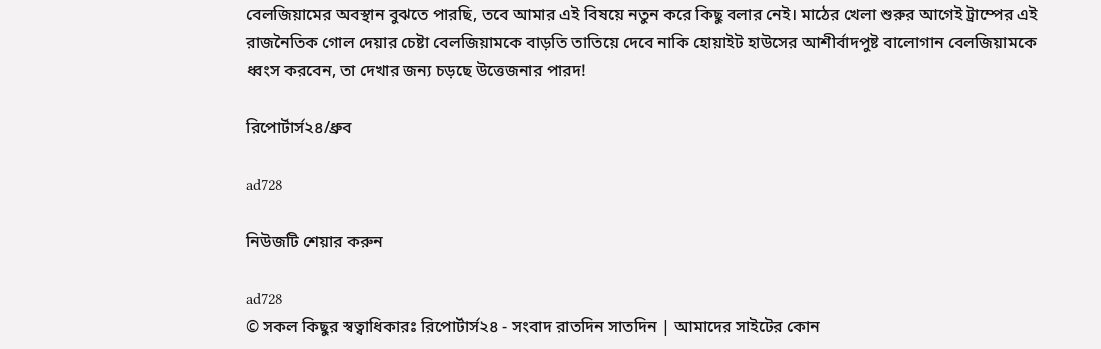বেলজিয়ামের অবস্থান বুঝতে পারছি, তবে আমার এই বিষয়ে নতুন করে কিছু বলার নেই। মাঠের খেলা শুরুর আগেই ট্রাম্পের এই রাজনৈতিক গোল দেয়ার চেষ্টা বেলজিয়ামকে বাড়তি তাতিয়ে দেবে নাকি হোয়াইট হাউসের আশীর্বাদপুষ্ট বালোগান বেলজিয়ামকে ধ্বংস করবেন, তা দেখার জন্য চড়ছে উত্তেজনার পারদ!

রিপোর্টার্স২৪/ধ্রুব

ad728

নিউজটি শেয়ার করুন

ad728
© সকল কিছুর স্বত্বাধিকারঃ রিপোর্টার্স২৪ - সংবাদ রাতদিন সাতদিন | আমাদের সাইটের কোন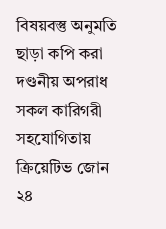বিষয়বস্তু অনুমতি ছাড়া কপি করা দণ্ডনীয় অপরাধ
সকল কারিগরী সহযোগিতায় ক্রিয়েটিভ জোন ২৪